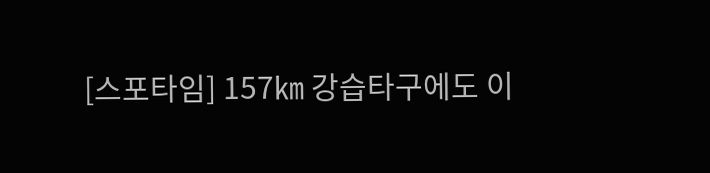[스포타임] 157㎞ 강습타구에도 이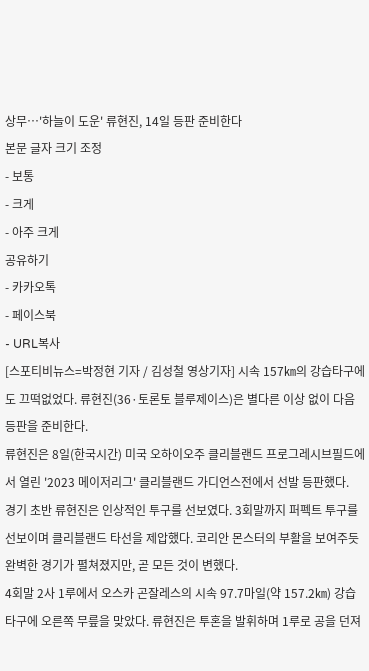상무…'하늘이 도운' 류현진, 14일 등판 준비한다
본문 글자 크기 조정
- 보통
- 크게
- 아주 크게
공유하기
- 카카오톡
- 페이스북
- URL복사
[스포티비뉴스=박정현 기자 / 김성철 영상기자] 시속 157㎞의 강습타구에도 끄떡없었다. 류현진(36·토론토 블루제이스)은 별다른 이상 없이 다음 등판을 준비한다.
류현진은 8일(한국시간) 미국 오하이오주 클리블랜드 프로그레시브필드에서 열린 '2023 메이저리그' 클리블랜드 가디언스전에서 선발 등판했다.
경기 초반 류현진은 인상적인 투구를 선보였다. 3회말까지 퍼펙트 투구를 선보이며 클리블랜드 타선을 제압했다. 코리안 몬스터의 부활을 보여주듯 완벽한 경기가 펼쳐졌지만, 곧 모든 것이 변했다.
4회말 2사 1루에서 오스카 곤잘레스의 시속 97.7마일(약 157.2㎞) 강습 타구에 오른쪽 무릎을 맞았다. 류현진은 투혼을 발휘하며 1루로 공을 던져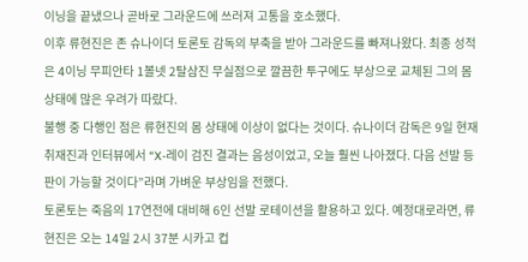이닝을 끝냈으나 곧바로 그라운드에 쓰러져 고통을 호소했다.
이후 류현진은 존 슈나이더 토론토 감독의 부축을 받아 그라운드를 빠져나왔다. 최종 성적은 4이닝 무피안타 1볼넷 2탈삼진 무실점으로 깔끔한 투구에도 부상으로 교체된 그의 몸 상태에 많은 우려가 따랐다.
불행 중 다행인 점은 류현진의 몸 상태에 이상이 없다는 것이다. 슈나이더 감독은 9일 현재 취재진과 인터뷰에서 “X-레이 검진 결과는 음성이었고, 오늘 훨씬 나아졌다. 다음 선발 등판이 가능할 것이다”라며 가벼운 부상임을 전했다.
토론토는 죽음의 17연전에 대비해 6인 선발 로테이션을 활용하고 있다. 예정대로라면, 류현진은 오는 14일 2시 37분 시카고 컵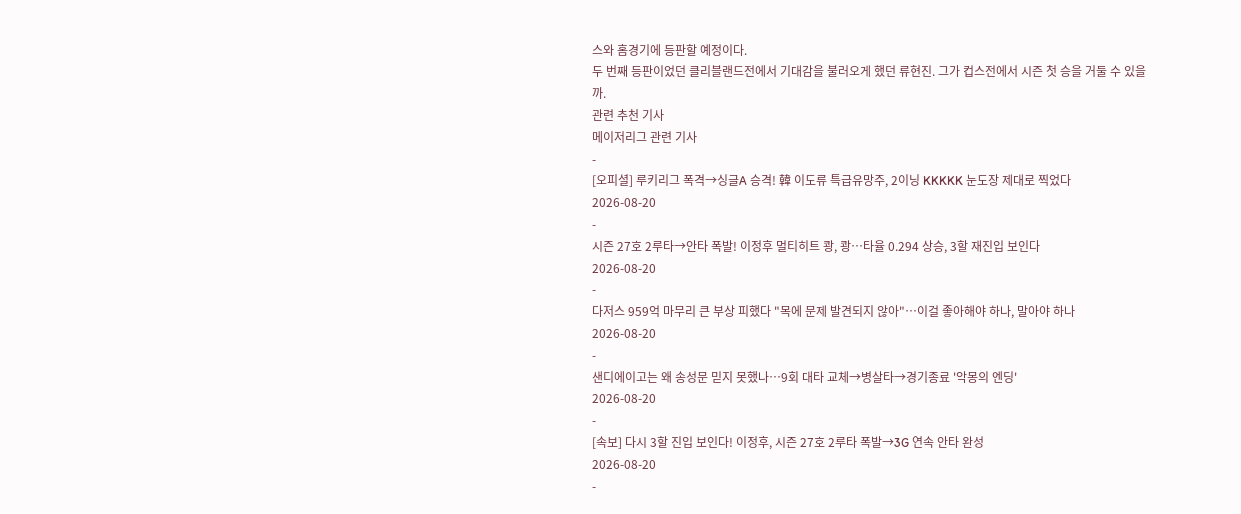스와 홈경기에 등판할 예정이다.
두 번째 등판이었던 클리블랜드전에서 기대감을 불러오게 했던 류현진. 그가 컵스전에서 시즌 첫 승을 거둘 수 있을까.
관련 추천 기사
메이저리그 관련 기사
-
[오피셜] 루키리그 폭격→싱글A 승격! 韓 이도류 특급유망주, 2이닝 KKKKK 눈도장 제대로 찍었다
2026-08-20
-
시즌 27호 2루타→안타 폭발! 이정후 멀티히트 쾅, 쾅…타율 0.294 상승, 3할 재진입 보인다
2026-08-20
-
다저스 959억 마무리 큰 부상 피했다 "목에 문제 발견되지 않아"…이걸 좋아해야 하나, 말아야 하나
2026-08-20
-
샌디에이고는 왜 송성문 믿지 못했나…9회 대타 교체→병살타→경기종료 '악몽의 엔딩'
2026-08-20
-
[속보] 다시 3할 진입 보인다! 이정후, 시즌 27호 2루타 폭발→3G 연속 안타 완성
2026-08-20
-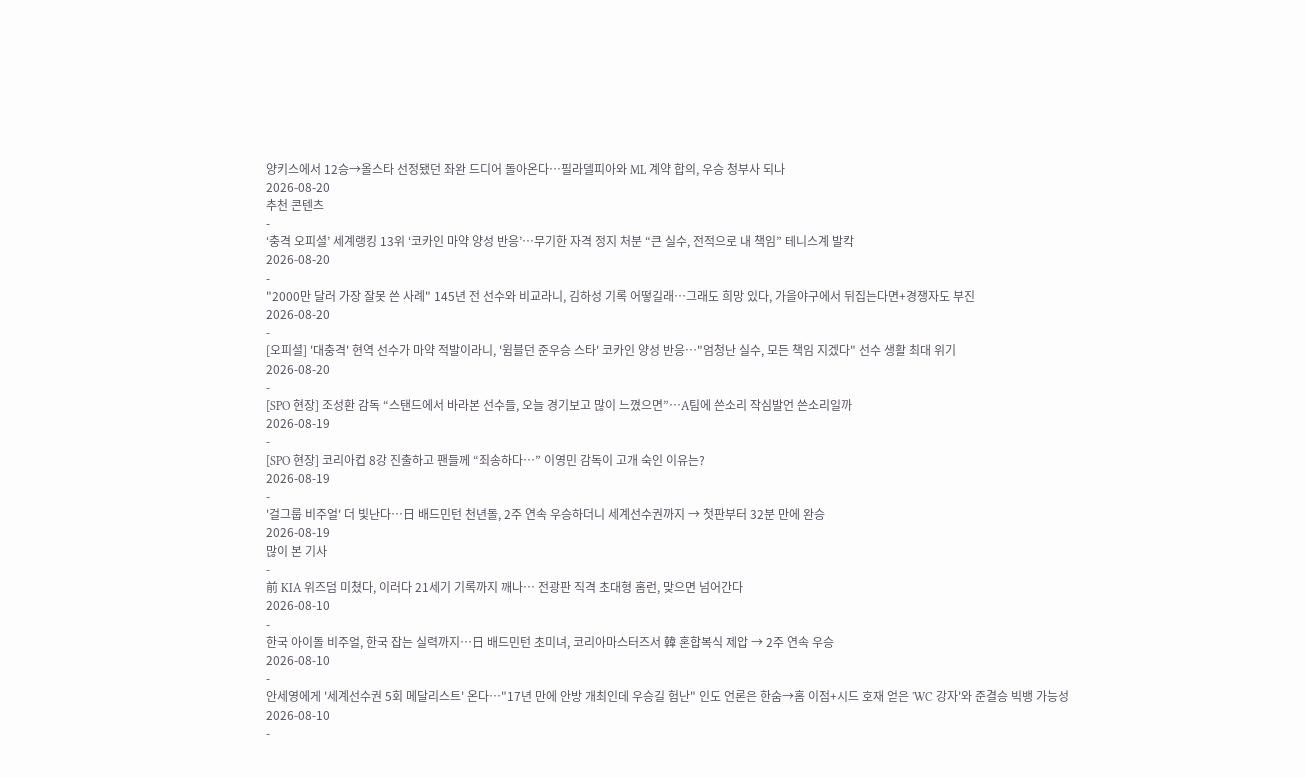양키스에서 12승→올스타 선정됐던 좌완 드디어 돌아온다…필라델피아와 ML 계약 합의, 우승 청부사 되나
2026-08-20
추천 콘텐츠
-
‘충격 오피셜’ 세계랭킹 13위 ‘코카인 마약 양성 반응’…무기한 자격 정지 처분 “큰 실수, 전적으로 내 책임” 테니스계 발칵
2026-08-20
-
"2000만 달러 가장 잘못 쓴 사례" 145년 전 선수와 비교라니, 김하성 기록 어떻길래…그래도 희망 있다, 가을야구에서 뒤집는다면+경쟁자도 부진
2026-08-20
-
[오피셜] '대충격' 현역 선수가 마약 적발이라니, '윔블던 준우승 스타' 코카인 양성 반응…"엄청난 실수, 모든 책임 지겠다" 선수 생활 최대 위기
2026-08-20
-
[SPO 현장] 조성환 감독 “스탠드에서 바라본 선수들, 오늘 경기보고 많이 느꼈으면”…A팀에 쓴소리 작심발언 쓴소리일까
2026-08-19
-
[SPO 현장] 코리아컵 8강 진출하고 팬들께 “죄송하다…” 이영민 감독이 고개 숙인 이유는?
2026-08-19
-
'걸그룹 비주얼' 더 빛난다…日 배드민턴 천년돌, 2주 연속 우승하더니 세계선수권까지 → 첫판부터 32분 만에 완승
2026-08-19
많이 본 기사
-
前 KIA 위즈덤 미쳤다, 이러다 21세기 기록까지 깨나… 전광판 직격 초대형 홈런, 맞으면 넘어간다
2026-08-10
-
한국 아이돌 비주얼, 한국 잡는 실력까지…日 배드민턴 초미녀, 코리아마스터즈서 韓 혼합복식 제압 → 2주 연속 우승
2026-08-10
-
안세영에게 '세계선수권 5회 메달리스트' 온다…"17년 만에 안방 개최인데 우승길 험난" 인도 언론은 한숨→홈 이점+시드 호재 얻은 'WC 강자'와 준결승 빅뱅 가능성
2026-08-10
-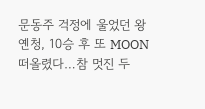문동주 걱정에 울었던 왕옌청, 10승 후 또 MOON 떠올렸다…참 멋진 두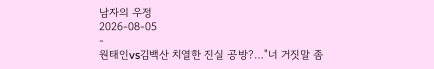남자의 우정
2026-08-05
-
원태인vs김백산 치열한 진실 공방?…"너 거짓말 좀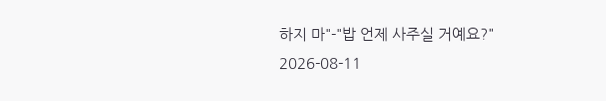하지 마"-"밥 언제 사주실 거예요?"
2026-08-11